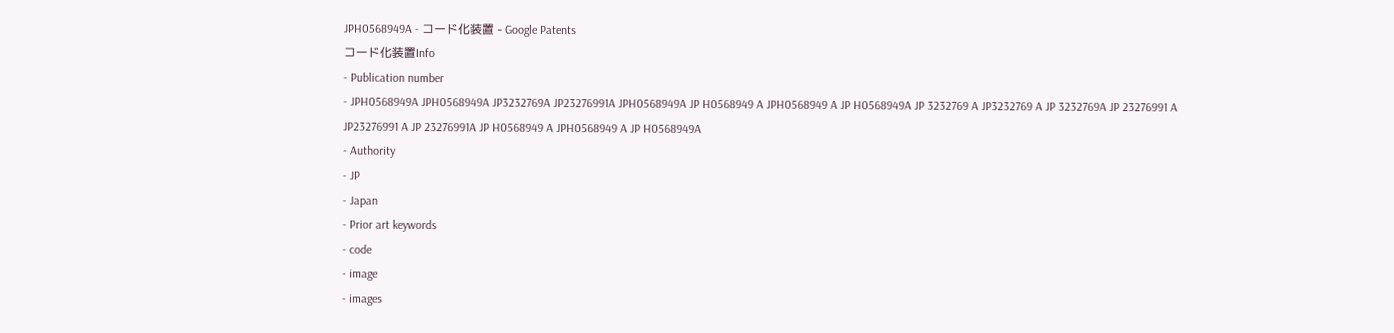JPH0568949A - コード化装置 - Google Patents
コード化装置Info
- Publication number
- JPH0568949A JPH0568949A JP3232769A JP23276991A JPH0568949A JP H0568949 A JPH0568949 A JP H0568949A JP 3232769 A JP3232769 A JP 3232769A JP 23276991 A JP23276991 A JP 23276991A JP H0568949 A JPH0568949 A JP H0568949A
- Authority
- JP
- Japan
- Prior art keywords
- code
- image
- images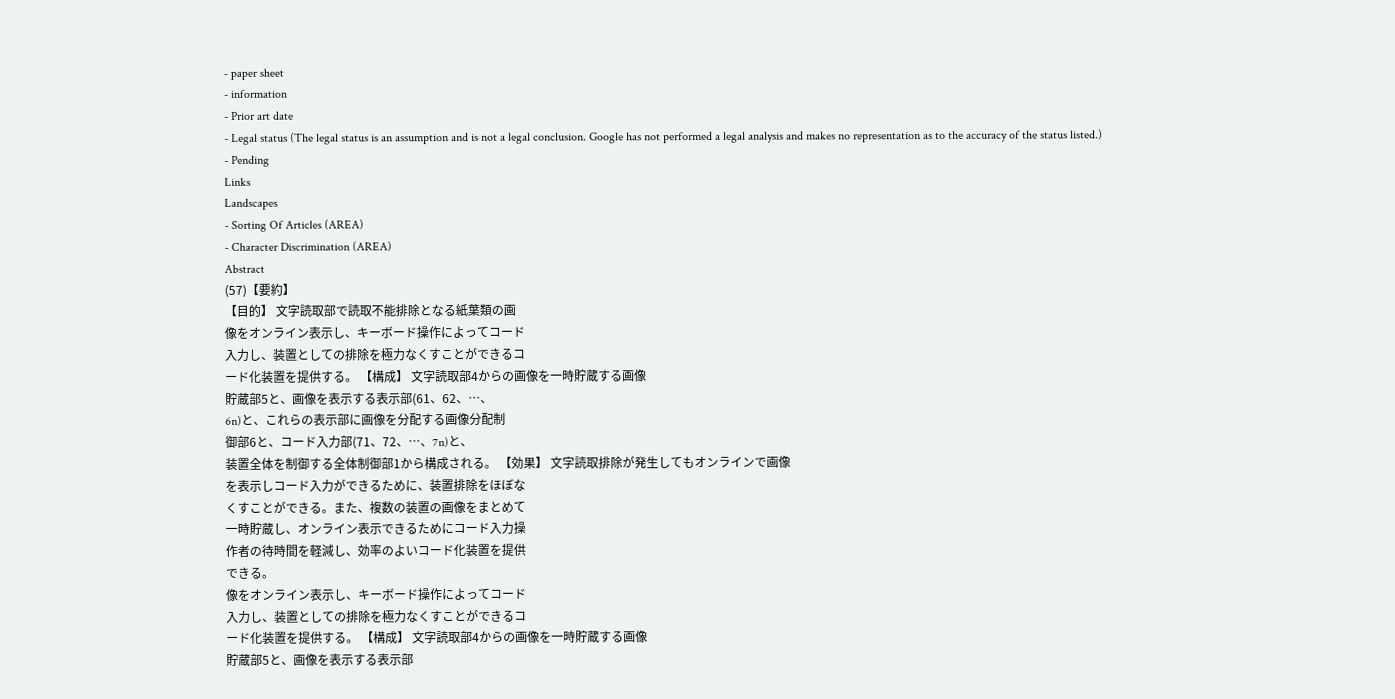- paper sheet
- information
- Prior art date
- Legal status (The legal status is an assumption and is not a legal conclusion. Google has not performed a legal analysis and makes no representation as to the accuracy of the status listed.)
- Pending
Links
Landscapes
- Sorting Of Articles (AREA)
- Character Discrimination (AREA)
Abstract
(57)【要約】
【目的】 文字読取部で読取不能排除となる紙葉類の画
像をオンライン表示し、キーボード操作によってコード
入力し、装置としての排除を極力なくすことができるコ
ード化装置を提供する。 【構成】 文字読取部4からの画像を一時貯蔵する画像
貯蔵部5と、画像を表示する表示部(61、62、…、
6n)と、これらの表示部に画像を分配する画像分配制
御部6と、コード入力部(71、72、…、7n)と、
装置全体を制御する全体制御部1から構成される。 【効果】 文字読取排除が発生してもオンラインで画像
を表示しコード入力ができるために、装置排除をほぼな
くすことができる。また、複数の装置の画像をまとめて
一時貯蔵し、オンライン表示できるためにコード入力操
作者の待時間を軽減し、効率のよいコード化装置を提供
できる。
像をオンライン表示し、キーボード操作によってコード
入力し、装置としての排除を極力なくすことができるコ
ード化装置を提供する。 【構成】 文字読取部4からの画像を一時貯蔵する画像
貯蔵部5と、画像を表示する表示部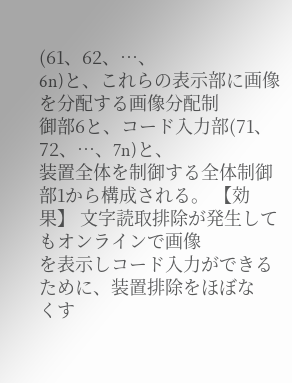(61、62、…、
6n)と、これらの表示部に画像を分配する画像分配制
御部6と、コード入力部(71、72、…、7n)と、
装置全体を制御する全体制御部1から構成される。 【効果】 文字読取排除が発生してもオンラインで画像
を表示しコード入力ができるために、装置排除をほぼな
くす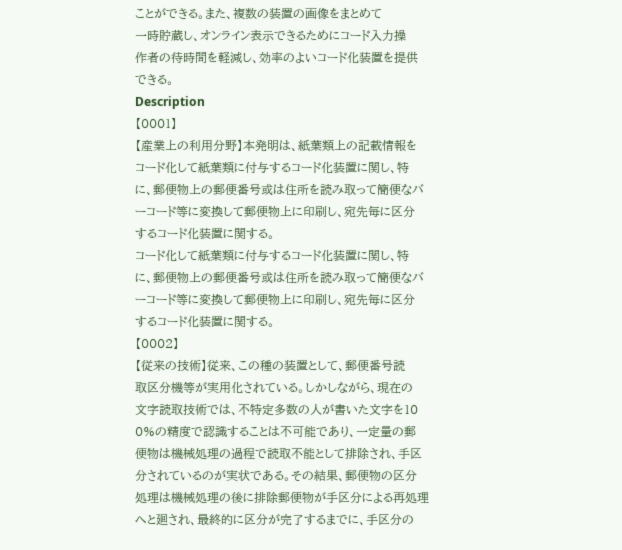ことができる。また、複数の装置の画像をまとめて
一時貯蔵し、オンライン表示できるためにコード入力操
作者の待時間を軽減し、効率のよいコード化装置を提供
できる。
Description
【0001】
【産業上の利用分野】本発明は、紙葉類上の記載情報を
コード化して紙葉類に付与するコード化装置に関し、特
に、郵便物上の郵便番号或は住所を読み取って簡便なバ
ーコード等に変換して郵便物上に印刷し、宛先毎に区分
するコード化装置に関する。
コード化して紙葉類に付与するコード化装置に関し、特
に、郵便物上の郵便番号或は住所を読み取って簡便なバ
ーコード等に変換して郵便物上に印刷し、宛先毎に区分
するコード化装置に関する。
【0002】
【従来の技術】従来、この種の装置として、郵便番号読
取区分機等が実用化されている。しかしながら、現在の
文字読取技術では、不特定多数の人が書いた文字を10
0%の精度で認識することは不可能であり、一定量の郵
便物は機械処理の過程で読取不能として排除され、手区
分されているのが実状である。その結果、郵便物の区分
処理は機械処理の後に排除郵便物が手区分による再処理
へと廻され、最終的に区分が完了するまでに、手区分の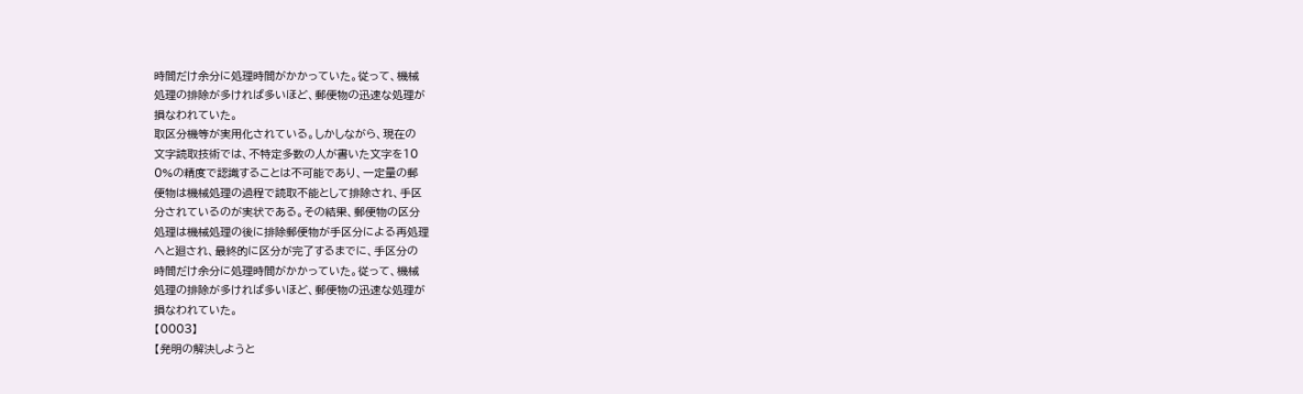時間だけ余分に処理時間がかかっていた。従って、機械
処理の排除が多ければ多いほど、郵便物の迅速な処理が
損なわれていた。
取区分機等が実用化されている。しかしながら、現在の
文字読取技術では、不特定多数の人が書いた文字を10
0%の精度で認識することは不可能であり、一定量の郵
便物は機械処理の過程で読取不能として排除され、手区
分されているのが実状である。その結果、郵便物の区分
処理は機械処理の後に排除郵便物が手区分による再処理
へと廻され、最終的に区分が完了するまでに、手区分の
時間だけ余分に処理時間がかかっていた。従って、機械
処理の排除が多ければ多いほど、郵便物の迅速な処理が
損なわれていた。
【0003】
【発明の解決しようと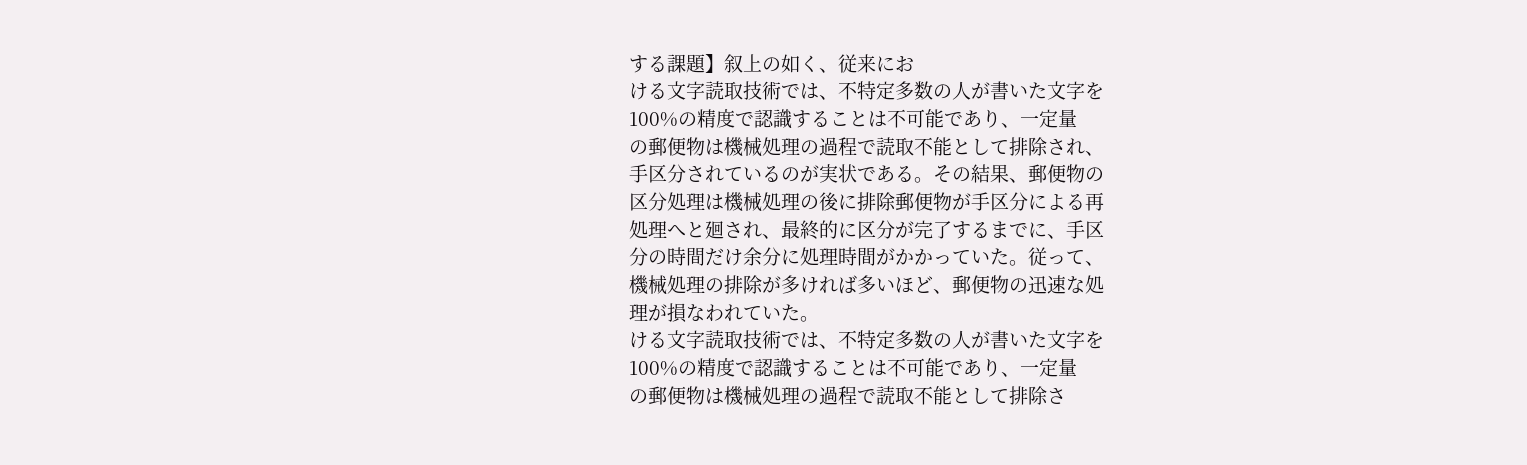する課題】叙上の如く、従来にお
ける文字読取技術では、不特定多数の人が書いた文字を
100%の精度で認識することは不可能であり、一定量
の郵便物は機械処理の過程で読取不能として排除され、
手区分されているのが実状である。その結果、郵便物の
区分処理は機械処理の後に排除郵便物が手区分による再
処理へと廻され、最終的に区分が完了するまでに、手区
分の時間だけ余分に処理時間がかかっていた。従って、
機械処理の排除が多ければ多いほど、郵便物の迅速な処
理が損なわれていた。
ける文字読取技術では、不特定多数の人が書いた文字を
100%の精度で認識することは不可能であり、一定量
の郵便物は機械処理の過程で読取不能として排除さ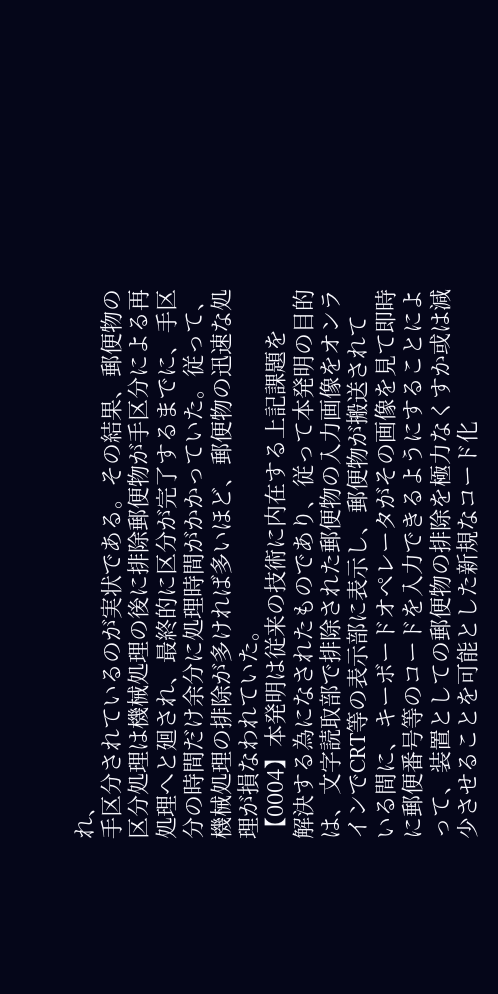れ、
手区分されているのが実状である。その結果、郵便物の
区分処理は機械処理の後に排除郵便物が手区分による再
処理へと廻され、最終的に区分が完了するまでに、手区
分の時間だけ余分に処理時間がかかっていた。従って、
機械処理の排除が多ければ多いほど、郵便物の迅速な処
理が損なわれていた。
【0004】本発明は従来の技術に内在する上記課題を
解決する為になされたものであり、従って本発明の目的
は、文字読取部で排除された郵便物の入力画像をオンラ
インでCRT等の表示部に表示し、郵便物が搬送されて
いる間に、キーボードオペレータがその画像を見て即時
に郵便番号等のコードを入力できるようにすることによ
って、装置としての郵便物の排除を極力なくすか或は減
少させることを可能とした新規なコード化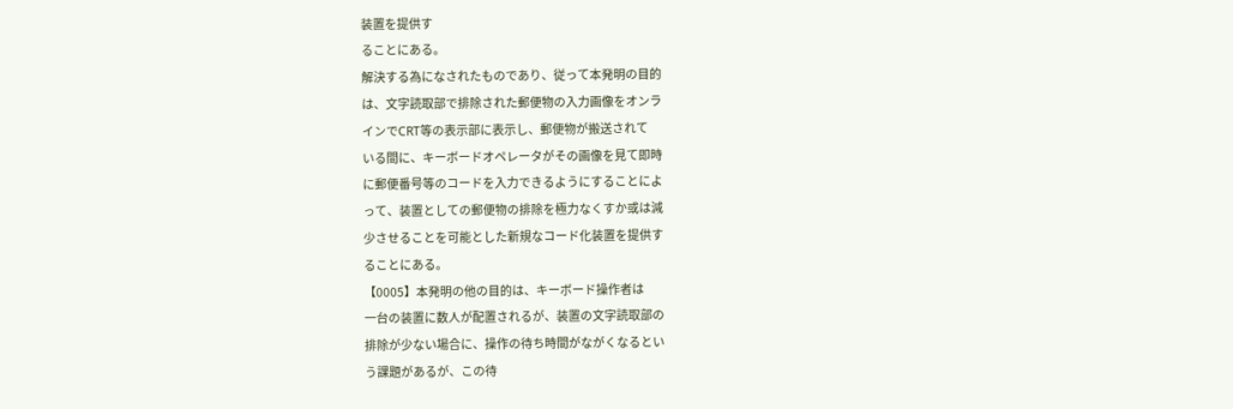装置を提供す
ることにある。
解決する為になされたものであり、従って本発明の目的
は、文字読取部で排除された郵便物の入力画像をオンラ
インでCRT等の表示部に表示し、郵便物が搬送されて
いる間に、キーボードオペレータがその画像を見て即時
に郵便番号等のコードを入力できるようにすることによ
って、装置としての郵便物の排除を極力なくすか或は減
少させることを可能とした新規なコード化装置を提供す
ることにある。
【0005】本発明の他の目的は、キーボード操作者は
一台の装置に数人が配置されるが、装置の文字読取部の
排除が少ない場合に、操作の待ち時間がながくなるとい
う課題があるが、この待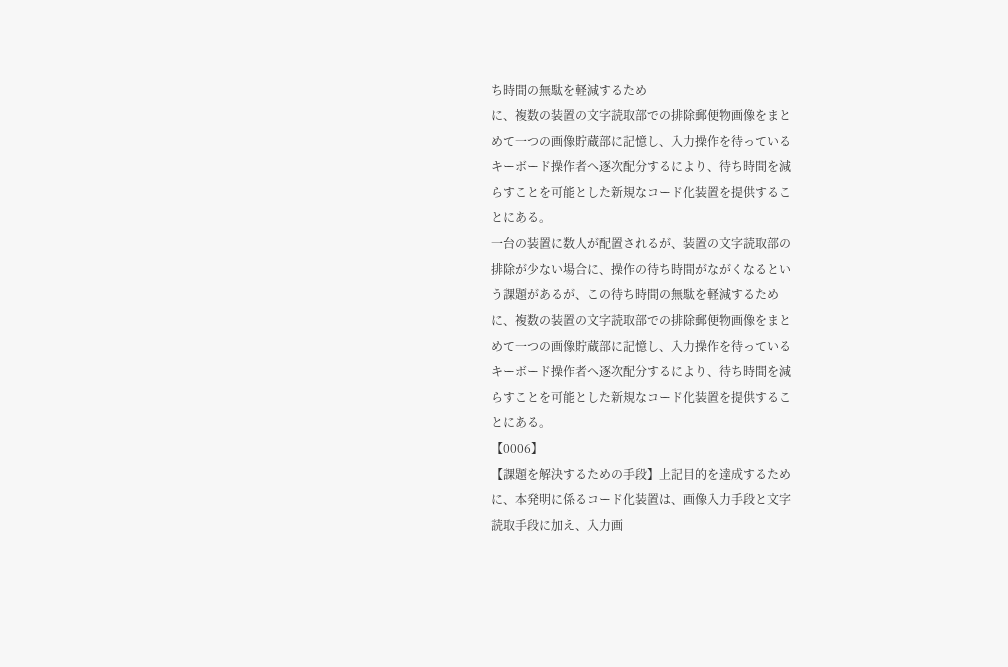ち時間の無駄を軽減するため
に、複数の装置の文字読取部での排除郵便物画像をまと
めて一つの画像貯蔵部に記憶し、入力操作を待っている
キーボード操作者へ逐次配分するにより、待ち時間を減
らすことを可能とした新規なコード化装置を提供するこ
とにある。
一台の装置に数人が配置されるが、装置の文字読取部の
排除が少ない場合に、操作の待ち時間がながくなるとい
う課題があるが、この待ち時間の無駄を軽減するため
に、複数の装置の文字読取部での排除郵便物画像をまと
めて一つの画像貯蔵部に記憶し、入力操作を待っている
キーボード操作者へ逐次配分するにより、待ち時間を減
らすことを可能とした新規なコード化装置を提供するこ
とにある。
【0006】
【課題を解決するための手段】上記目的を達成するため
に、本発明に係るコード化装置は、画像入力手段と文字
読取手段に加え、入力画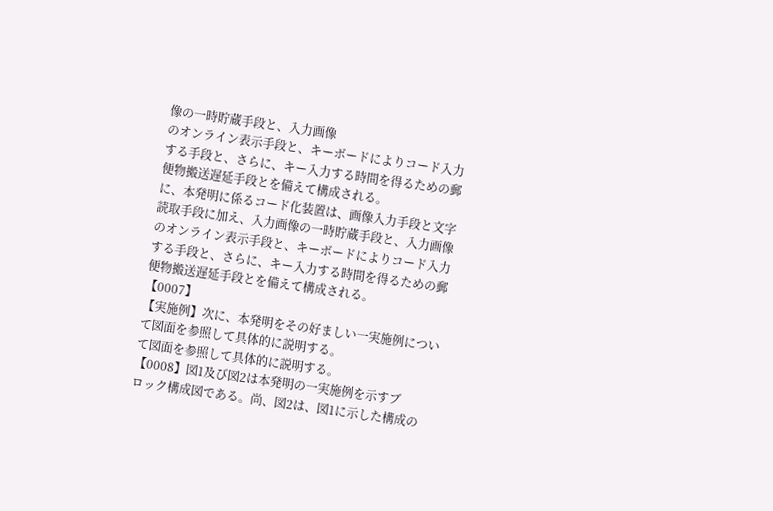像の一時貯蔵手段と、入力画像
のオンライン表示手段と、キーボードによりコード入力
する手段と、さらに、キー入力する時間を得るための郵
便物搬送遅延手段とを備えて構成される。
に、本発明に係るコード化装置は、画像入力手段と文字
読取手段に加え、入力画像の一時貯蔵手段と、入力画像
のオンライン表示手段と、キーボードによりコード入力
する手段と、さらに、キー入力する時間を得るための郵
便物搬送遅延手段とを備えて構成される。
【0007】
【実施例】次に、本発明をその好ましい一実施例につい
て図面を参照して具体的に説明する。
て図面を参照して具体的に説明する。
【0008】図1及び図2は本発明の一実施例を示すブ
ロック構成図である。尚、図2は、図1に示した構成の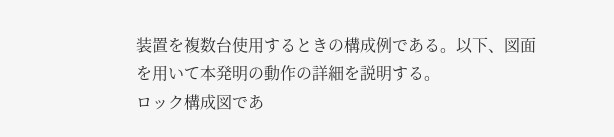装置を複数台使用するときの構成例である。以下、図面
を用いて本発明の動作の詳細を説明する。
ロック構成図であ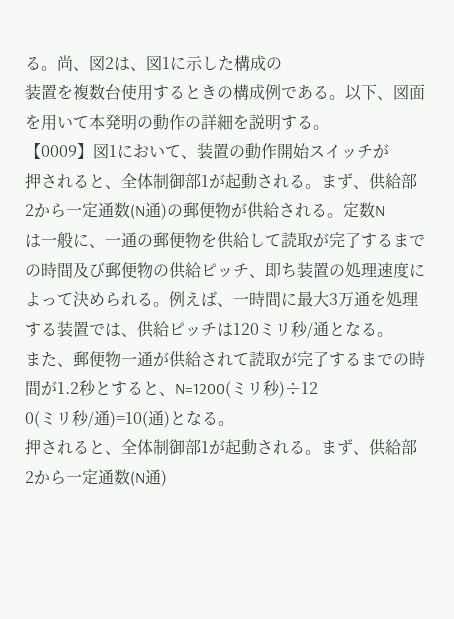る。尚、図2は、図1に示した構成の
装置を複数台使用するときの構成例である。以下、図面
を用いて本発明の動作の詳細を説明する。
【0009】図1において、装置の動作開始スイッチが
押されると、全体制御部1が起動される。まず、供給部
2から一定通数(N通)の郵便物が供給される。定数N
は一般に、一通の郵便物を供給して読取が完了するまで
の時間及び郵便物の供給ピッチ、即ち装置の処理速度に
よって決められる。例えば、一時間に最大3万通を処理
する装置では、供給ピッチは120ミリ秒/通となる。
また、郵便物一通が供給されて読取が完了するまでの時
間が1.2秒とすると、N=1200(ミリ秒)÷12
0(ミリ秒/通)=10(通)となる。
押されると、全体制御部1が起動される。まず、供給部
2から一定通数(N通)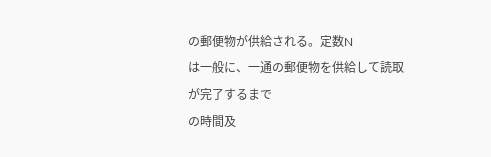の郵便物が供給される。定数N
は一般に、一通の郵便物を供給して読取が完了するまで
の時間及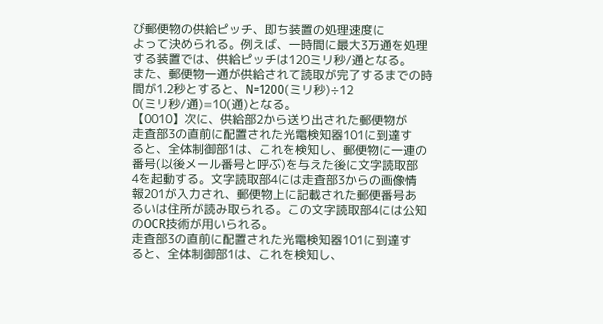び郵便物の供給ピッチ、即ち装置の処理速度に
よって決められる。例えば、一時間に最大3万通を処理
する装置では、供給ピッチは120ミリ秒/通となる。
また、郵便物一通が供給されて読取が完了するまでの時
間が1.2秒とすると、N=1200(ミリ秒)÷12
0(ミリ秒/通)=10(通)となる。
【0010】次に、供給部2から送り出された郵便物が
走査部3の直前に配置された光電検知器101に到達す
ると、全体制御部1は、これを検知し、郵便物に一連の
番号(以後メール番号と呼ぶ)を与えた後に文字読取部
4を起動する。文字読取部4には走査部3からの画像情
報201が入力され、郵便物上に記載された郵便番号あ
るいは住所が読み取られる。この文字読取部4には公知
のOCR技術が用いられる。
走査部3の直前に配置された光電検知器101に到達す
ると、全体制御部1は、これを検知し、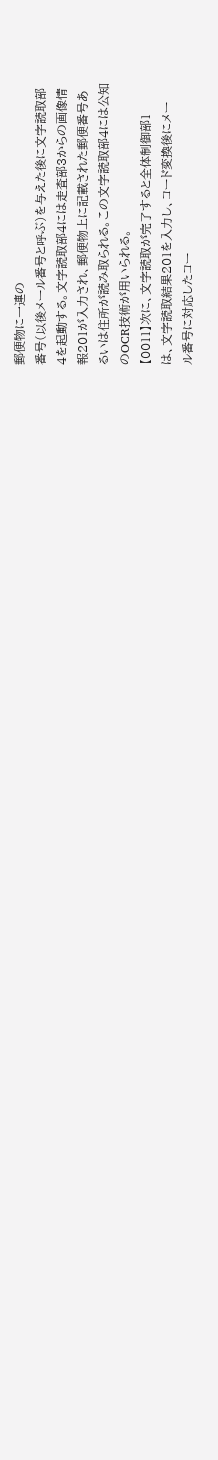郵便物に一連の
番号(以後メール番号と呼ぶ)を与えた後に文字読取部
4を起動する。文字読取部4には走査部3からの画像情
報201が入力され、郵便物上に記載された郵便番号あ
るいは住所が読み取られる。この文字読取部4には公知
のOCR技術が用いられる。
【0011】次に、文字読取が完了すると全体制御部1
は、文字読取結果201を入力し、コード変換後にメー
ル番号に対応したコー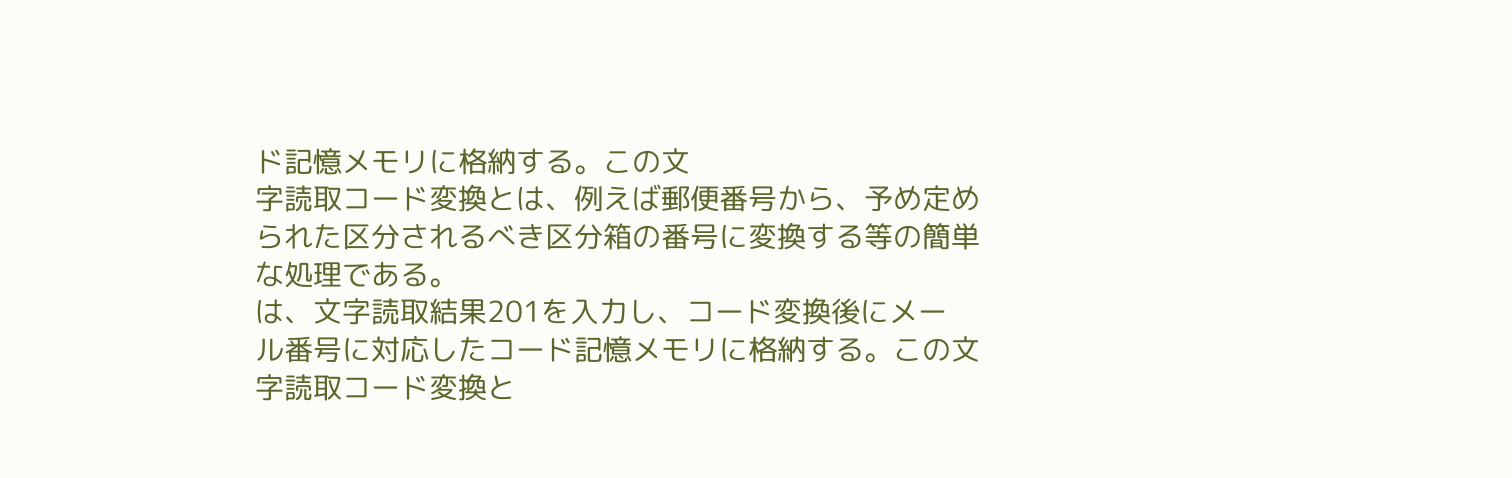ド記憶メモリに格納する。この文
字読取コード変換とは、例えば郵便番号から、予め定め
られた区分されるべき区分箱の番号に変換する等の簡単
な処理である。
は、文字読取結果201を入力し、コード変換後にメー
ル番号に対応したコード記憶メモリに格納する。この文
字読取コード変換と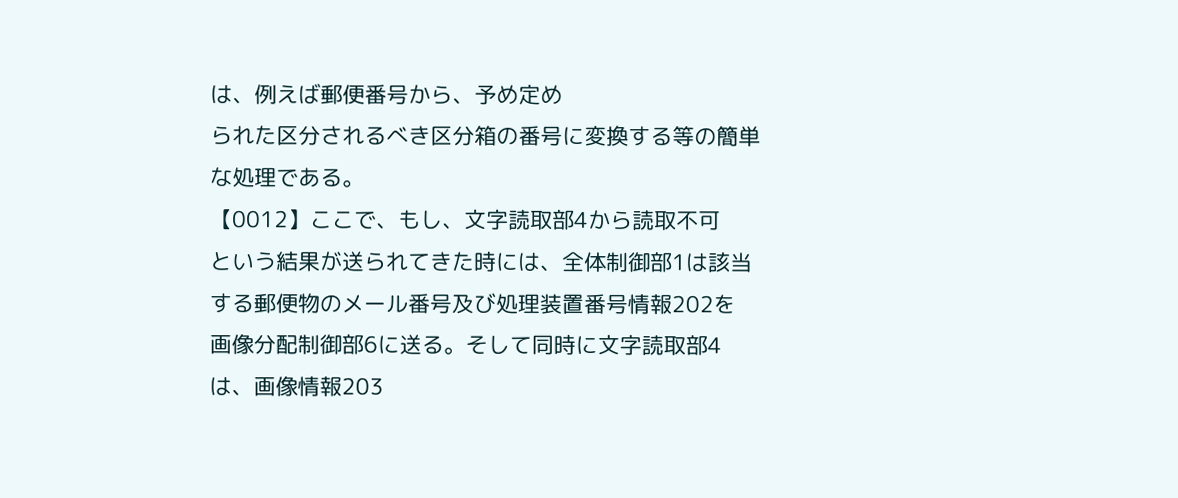は、例えば郵便番号から、予め定め
られた区分されるべき区分箱の番号に変換する等の簡単
な処理である。
【0012】ここで、もし、文字読取部4から読取不可
という結果が送られてきた時には、全体制御部1は該当
する郵便物のメール番号及び処理装置番号情報202を
画像分配制御部6に送る。そして同時に文字読取部4
は、画像情報203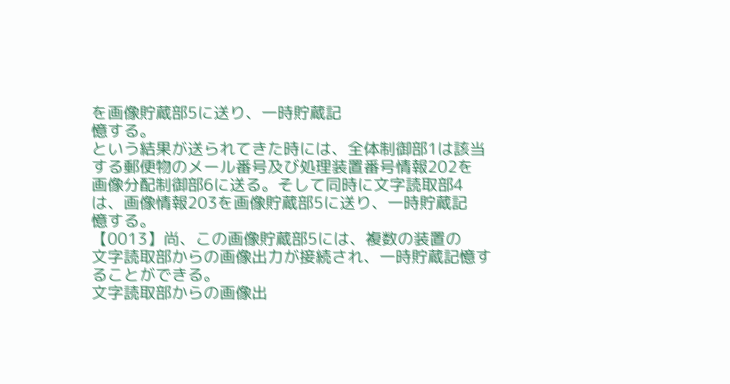を画像貯蔵部5に送り、一時貯蔵記
憶する。
という結果が送られてきた時には、全体制御部1は該当
する郵便物のメール番号及び処理装置番号情報202を
画像分配制御部6に送る。そして同時に文字読取部4
は、画像情報203を画像貯蔵部5に送り、一時貯蔵記
憶する。
【0013】尚、この画像貯蔵部5には、複数の装置の
文字読取部からの画像出力が接続され、一時貯蔵記憶す
ることができる。
文字読取部からの画像出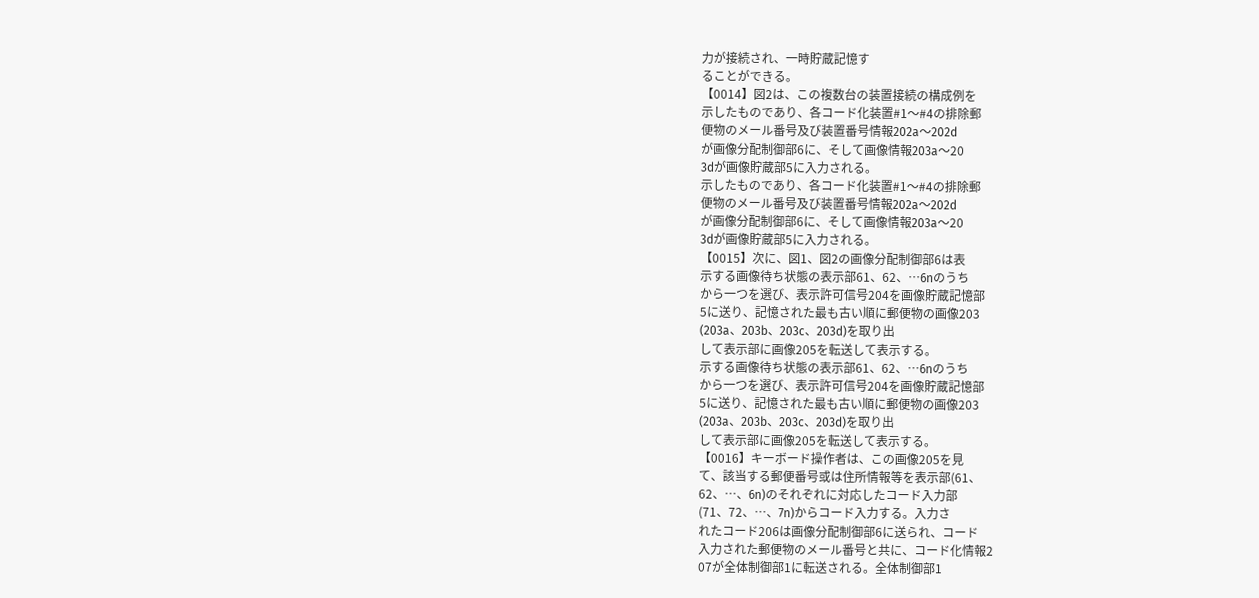力が接続され、一時貯蔵記憶す
ることができる。
【0014】図2は、この複数台の装置接続の構成例を
示したものであり、各コード化装置#1〜#4の排除郵
便物のメール番号及び装置番号情報202a〜202d
が画像分配制御部6に、そして画像情報203a〜20
3dが画像貯蔵部5に入力される。
示したものであり、各コード化装置#1〜#4の排除郵
便物のメール番号及び装置番号情報202a〜202d
が画像分配制御部6に、そして画像情報203a〜20
3dが画像貯蔵部5に入力される。
【0015】次に、図1、図2の画像分配制御部6は表
示する画像待ち状態の表示部61、62、…6nのうち
から一つを選び、表示許可信号204を画像貯蔵記憶部
5に送り、記憶された最も古い順に郵便物の画像203
(203a、203b、203c、203d)を取り出
して表示部に画像205を転送して表示する。
示する画像待ち状態の表示部61、62、…6nのうち
から一つを選び、表示許可信号204を画像貯蔵記憶部
5に送り、記憶された最も古い順に郵便物の画像203
(203a、203b、203c、203d)を取り出
して表示部に画像205を転送して表示する。
【0016】キーボード操作者は、この画像205を見
て、該当する郵便番号或は住所情報等を表示部(61、
62、…、6n)のそれぞれに対応したコード入力部
(71、72、…、7n)からコード入力する。入力さ
れたコード206は画像分配制御部6に送られ、コード
入力された郵便物のメール番号と共に、コード化情報2
07が全体制御部1に転送される。全体制御部1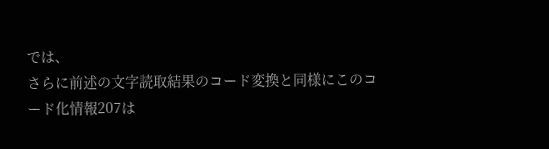では、
さらに前述の文字読取結果のコード変換と同様にこのコ
ード化情報207は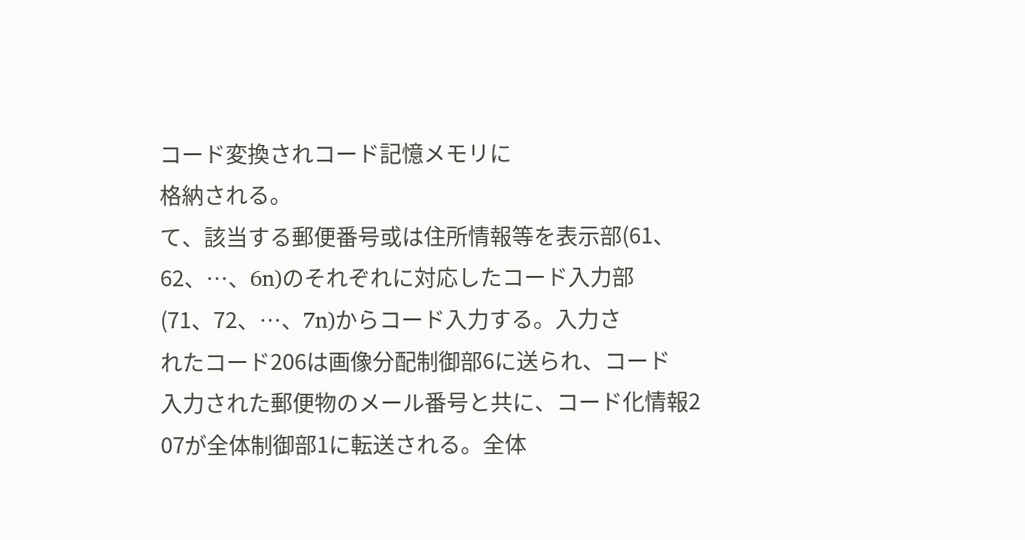コード変換されコード記憶メモリに
格納される。
て、該当する郵便番号或は住所情報等を表示部(61、
62、…、6n)のそれぞれに対応したコード入力部
(71、72、…、7n)からコード入力する。入力さ
れたコード206は画像分配制御部6に送られ、コード
入力された郵便物のメール番号と共に、コード化情報2
07が全体制御部1に転送される。全体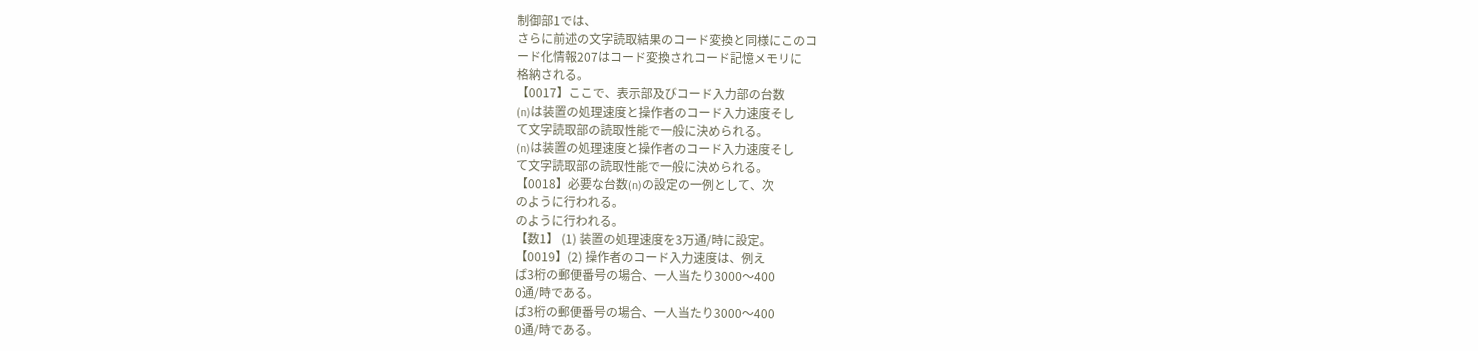制御部1では、
さらに前述の文字読取結果のコード変換と同様にこのコ
ード化情報207はコード変換されコード記憶メモリに
格納される。
【0017】ここで、表示部及びコード入力部の台数
(n)は装置の処理速度と操作者のコード入力速度そし
て文字読取部の読取性能で一般に決められる。
(n)は装置の処理速度と操作者のコード入力速度そし
て文字読取部の読取性能で一般に決められる。
【0018】必要な台数(n)の設定の一例として、次
のように行われる。
のように行われる。
【数1】 (1) 装置の処理速度を3万通/時に設定。
【0019】(2) 操作者のコード入力速度は、例え
ば3桁の郵便番号の場合、一人当たり3000〜400
0通/時である。
ば3桁の郵便番号の場合、一人当たり3000〜400
0通/時である。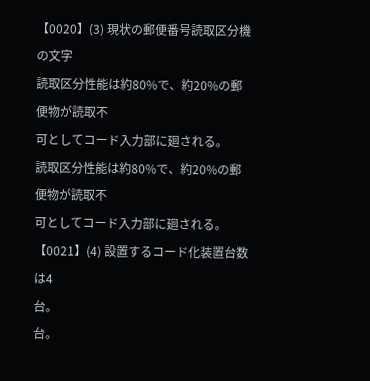【0020】(3) 現状の郵便番号読取区分機の文字
読取区分性能は約80%で、約20%の郵便物が読取不
可としてコード入力部に廻される。
読取区分性能は約80%で、約20%の郵便物が読取不
可としてコード入力部に廻される。
【0021】(4) 設置するコード化装置台数は4
台。
台。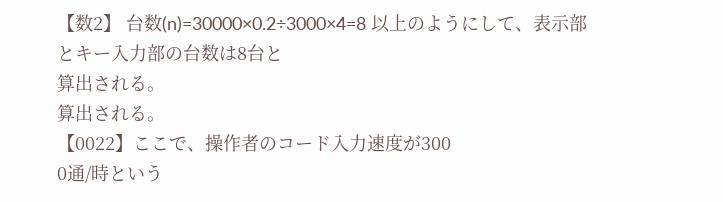【数2】 台数(n)=30000×0.2÷3000×4=8 以上のようにして、表示部とキー入力部の台数は8台と
算出される。
算出される。
【0022】ここで、操作者のコード入力速度が300
0通/時という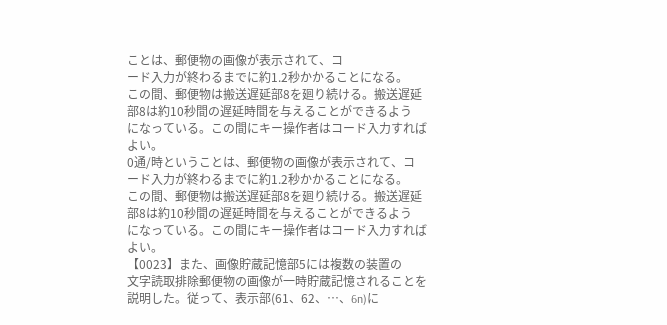ことは、郵便物の画像が表示されて、コ
ード入力が終わるまでに約1.2秒かかることになる。
この間、郵便物は搬送遅延部8を廻り続ける。搬送遅延
部8は約10秒間の遅延時間を与えることができるよう
になっている。この間にキー操作者はコード入力すれば
よい。
0通/時ということは、郵便物の画像が表示されて、コ
ード入力が終わるまでに約1.2秒かかることになる。
この間、郵便物は搬送遅延部8を廻り続ける。搬送遅延
部8は約10秒間の遅延時間を与えることができるよう
になっている。この間にキー操作者はコード入力すれば
よい。
【0023】また、画像貯蔵記憶部5には複数の装置の
文字読取排除郵便物の画像が一時貯蔵記憶されることを
説明した。従って、表示部(61、62、…、6n)に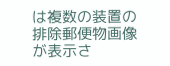は複数の装置の排除郵便物画像が表示さ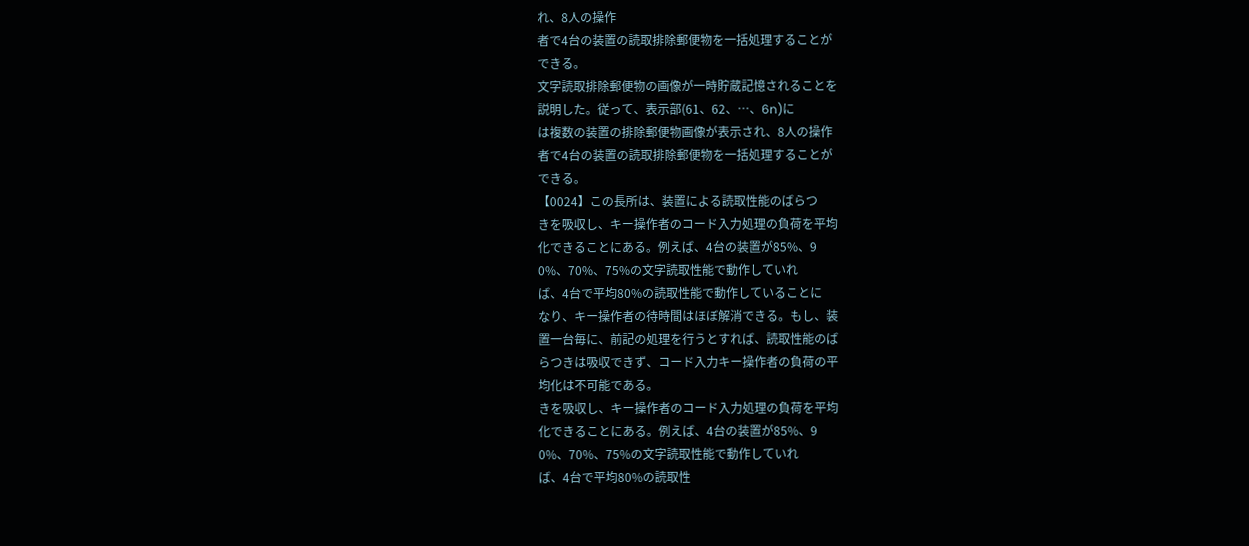れ、8人の操作
者で4台の装置の読取排除郵便物を一括処理することが
できる。
文字読取排除郵便物の画像が一時貯蔵記憶されることを
説明した。従って、表示部(61、62、…、6n)に
は複数の装置の排除郵便物画像が表示され、8人の操作
者で4台の装置の読取排除郵便物を一括処理することが
できる。
【0024】この長所は、装置による読取性能のばらつ
きを吸収し、キー操作者のコード入力処理の負荷を平均
化できることにある。例えば、4台の装置が85%、9
0%、70%、75%の文字読取性能で動作していれ
ば、4台で平均80%の読取性能で動作していることに
なり、キー操作者の待時間はほぼ解消できる。もし、装
置一台毎に、前記の処理を行うとすれば、読取性能のば
らつきは吸収できず、コード入力キー操作者の負荷の平
均化は不可能である。
きを吸収し、キー操作者のコード入力処理の負荷を平均
化できることにある。例えば、4台の装置が85%、9
0%、70%、75%の文字読取性能で動作していれ
ば、4台で平均80%の読取性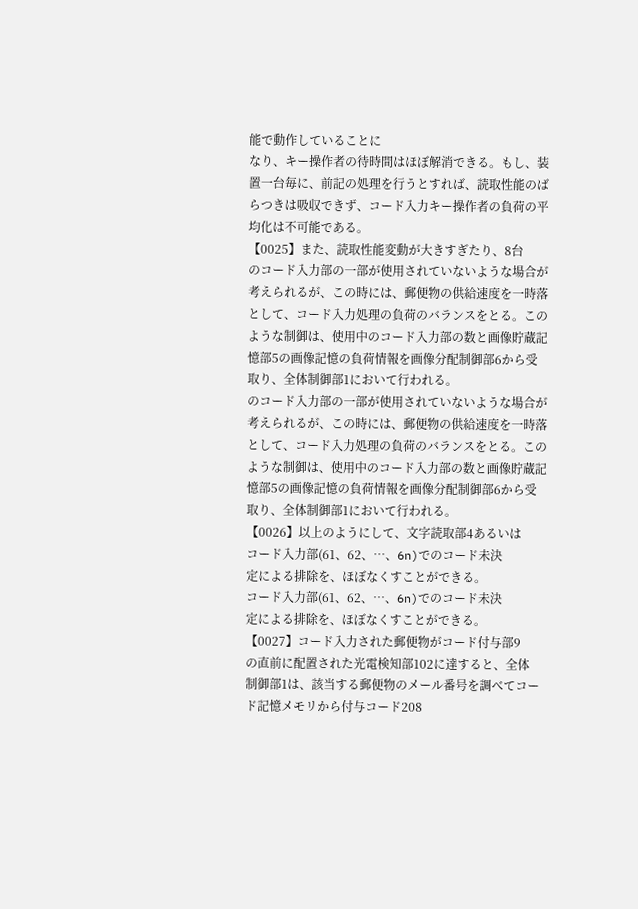能で動作していることに
なり、キー操作者の待時間はほぼ解消できる。もし、装
置一台毎に、前記の処理を行うとすれば、読取性能のば
らつきは吸収できず、コード入力キー操作者の負荷の平
均化は不可能である。
【0025】また、読取性能変動が大きすぎたり、8台
のコード入力部の一部が使用されていないような場合が
考えられるが、この時には、郵便物の供給速度を一時落
として、コード入力処理の負荷のバランスをとる。この
ような制御は、使用中のコード入力部の数と画像貯蔵記
憶部5の画像記憶の負荷情報を画像分配制御部6から受
取り、全体制御部1において行われる。
のコード入力部の一部が使用されていないような場合が
考えられるが、この時には、郵便物の供給速度を一時落
として、コード入力処理の負荷のバランスをとる。この
ような制御は、使用中のコード入力部の数と画像貯蔵記
憶部5の画像記憶の負荷情報を画像分配制御部6から受
取り、全体制御部1において行われる。
【0026】以上のようにして、文字読取部4あるいは
コード入力部(61、62、…、6n)でのコード未決
定による排除を、ほぼなくすことができる。
コード入力部(61、62、…、6n)でのコード未決
定による排除を、ほぼなくすことができる。
【0027】コード入力された郵便物がコード付与部9
の直前に配置された光電検知部102に達すると、全体
制御部1は、該当する郵便物のメール番号を調べてコー
ド記憶メモリから付与コード208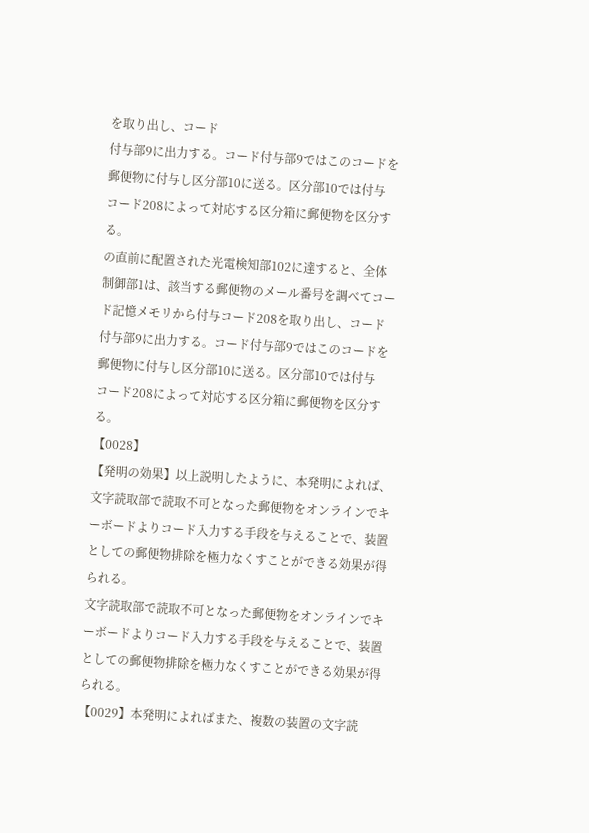を取り出し、コード
付与部9に出力する。コード付与部9ではこのコードを
郵便物に付与し区分部10に送る。区分部10では付与
コード208によって対応する区分箱に郵便物を区分す
る。
の直前に配置された光電検知部102に達すると、全体
制御部1は、該当する郵便物のメール番号を調べてコー
ド記憶メモリから付与コード208を取り出し、コード
付与部9に出力する。コード付与部9ではこのコードを
郵便物に付与し区分部10に送る。区分部10では付与
コード208によって対応する区分箱に郵便物を区分す
る。
【0028】
【発明の効果】以上説明したように、本発明によれば、
文字読取部で読取不可となった郵便物をオンラインでキ
ーボードよりコード入力する手段を与えることで、装置
としての郵便物排除を極力なくすことができる効果が得
られる。
文字読取部で読取不可となった郵便物をオンラインでキ
ーボードよりコード入力する手段を与えることで、装置
としての郵便物排除を極力なくすことができる効果が得
られる。
【0029】本発明によればまた、複数の装置の文字読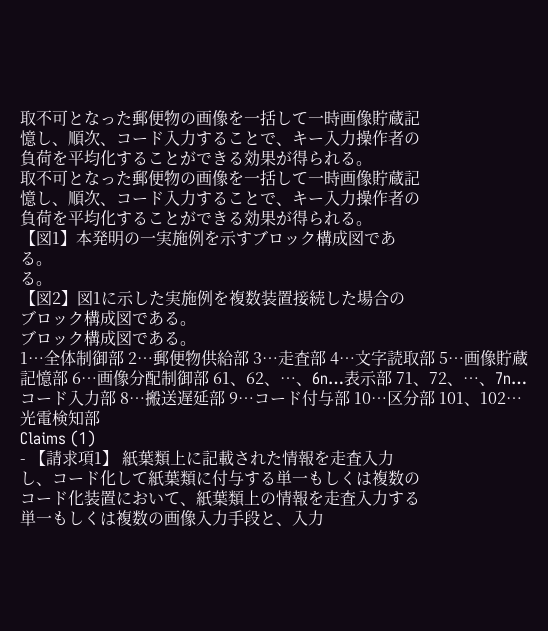取不可となった郵便物の画像を一括して一時画像貯蔵記
憶し、順次、コード入力することで、キー入力操作者の
負荷を平均化することができる効果が得られる。
取不可となった郵便物の画像を一括して一時画像貯蔵記
憶し、順次、コード入力することで、キー入力操作者の
負荷を平均化することができる効果が得られる。
【図1】本発明の一実施例を示すブロック構成図であ
る。
る。
【図2】図1に示した実施例を複数装置接続した場合の
ブロック構成図である。
ブロック構成図である。
1…全体制御部 2…郵便物供給部 3…走査部 4…文字読取部 5…画像貯蔵記憶部 6…画像分配制御部 61、62、…、6n…表示部 71、72、…、7n…コード入力部 8…搬送遅延部 9…コード付与部 10…区分部 101、102…光電検知部
Claims (1)
- 【請求項1】 紙葉類上に記載された情報を走査入力
し、コード化して紙葉類に付与する単一もしくは複数の
コード化装置において、紙葉類上の情報を走査入力する
単一もしくは複数の画像入力手段と、入力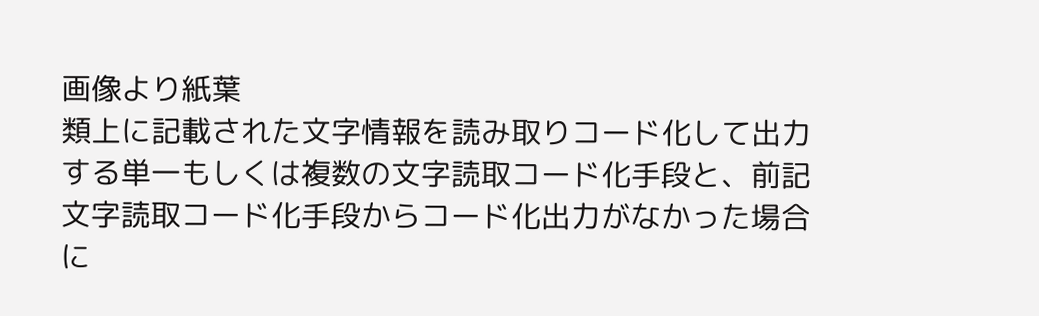画像より紙葉
類上に記載された文字情報を読み取りコード化して出力
する単一もしくは複数の文字読取コード化手段と、前記
文字読取コード化手段からコード化出力がなかった場合
に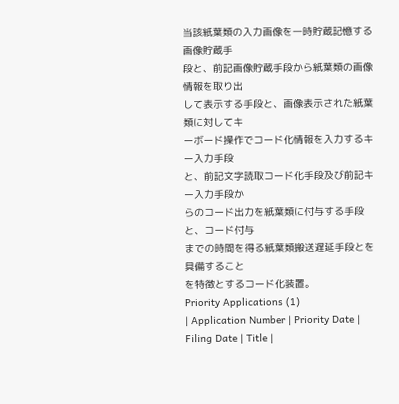当該紙葉類の入力画像を一時貯蔵記憶する画像貯蔵手
段と、前記画像貯蔵手段から紙葉類の画像情報を取り出
して表示する手段と、画像表示された紙葉類に対してキ
ーボード操作でコード化情報を入力するキー入力手段
と、前記文字読取コード化手段及び前記キー入力手段か
らのコード出力を紙葉類に付与する手段と、コード付与
までの時間を得る紙葉類搬送遅延手段とを具備すること
を特徴とするコード化装置。
Priority Applications (1)
| Application Number | Priority Date | Filing Date | Title |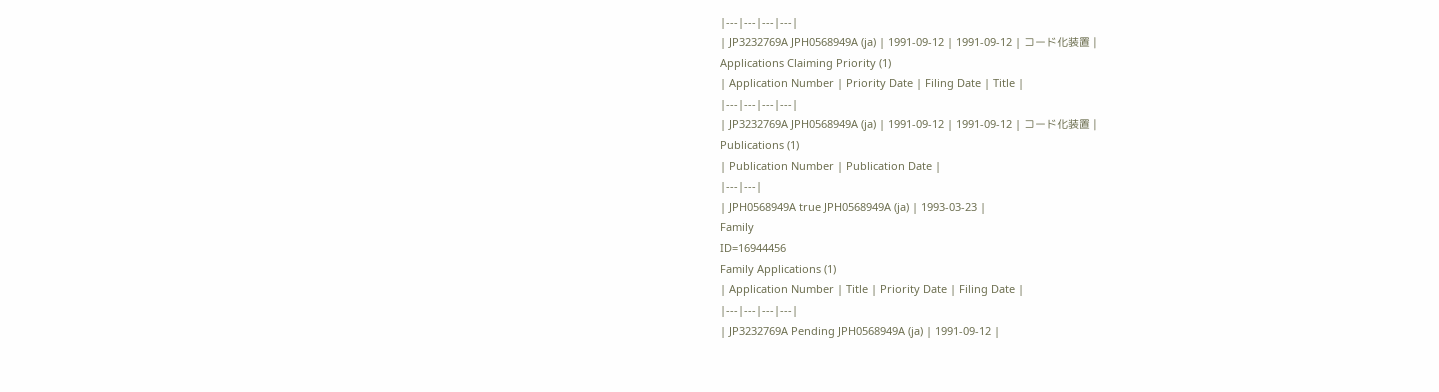|---|---|---|---|
| JP3232769A JPH0568949A (ja) | 1991-09-12 | 1991-09-12 | コード化装置 |
Applications Claiming Priority (1)
| Application Number | Priority Date | Filing Date | Title |
|---|---|---|---|
| JP3232769A JPH0568949A (ja) | 1991-09-12 | 1991-09-12 | コード化装置 |
Publications (1)
| Publication Number | Publication Date |
|---|---|
| JPH0568949A true JPH0568949A (ja) | 1993-03-23 |
Family
ID=16944456
Family Applications (1)
| Application Number | Title | Priority Date | Filing Date |
|---|---|---|---|
| JP3232769A Pending JPH0568949A (ja) | 1991-09-12 |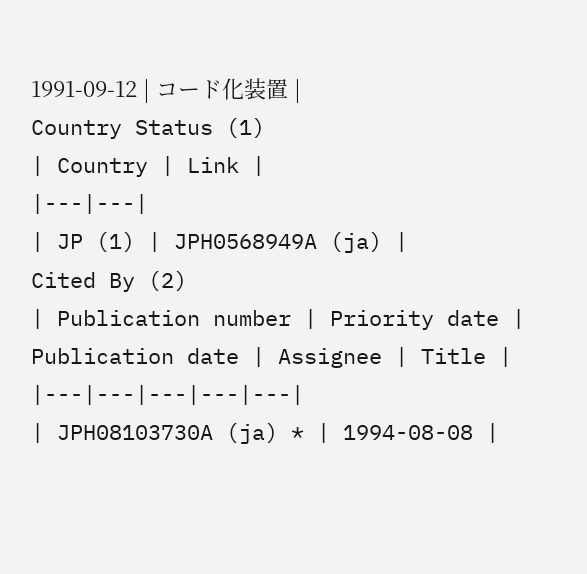1991-09-12 | コード化装置 |
Country Status (1)
| Country | Link |
|---|---|
| JP (1) | JPH0568949A (ja) |
Cited By (2)
| Publication number | Priority date | Publication date | Assignee | Title |
|---|---|---|---|---|
| JPH08103730A (ja) * | 1994-08-08 |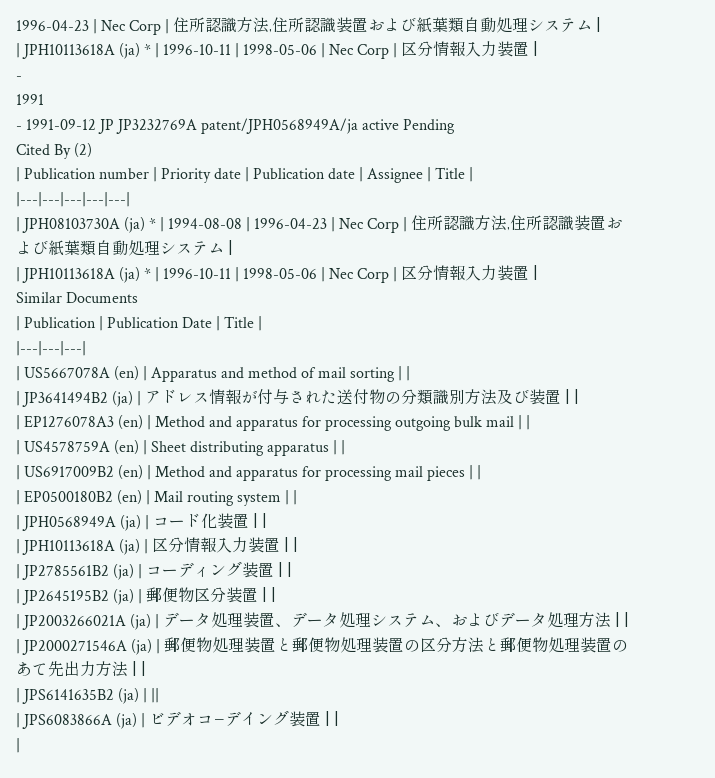1996-04-23 | Nec Corp | 住所認識方法,住所認識装置および紙葉類自動処理システム |
| JPH10113618A (ja) * | 1996-10-11 | 1998-05-06 | Nec Corp | 区分情報入力装置 |
-
1991
- 1991-09-12 JP JP3232769A patent/JPH0568949A/ja active Pending
Cited By (2)
| Publication number | Priority date | Publication date | Assignee | Title |
|---|---|---|---|---|
| JPH08103730A (ja) * | 1994-08-08 | 1996-04-23 | Nec Corp | 住所認識方法,住所認識装置および紙葉類自動処理システム |
| JPH10113618A (ja) * | 1996-10-11 | 1998-05-06 | Nec Corp | 区分情報入力装置 |
Similar Documents
| Publication | Publication Date | Title |
|---|---|---|
| US5667078A (en) | Apparatus and method of mail sorting | |
| JP3641494B2 (ja) | アドレス情報が付与された送付物の分類識別方法及び装置 | |
| EP1276078A3 (en) | Method and apparatus for processing outgoing bulk mail | |
| US4578759A (en) | Sheet distributing apparatus | |
| US6917009B2 (en) | Method and apparatus for processing mail pieces | |
| EP0500180B2 (en) | Mail routing system | |
| JPH0568949A (ja) | コード化装置 | |
| JPH10113618A (ja) | 区分情報入力装置 | |
| JP2785561B2 (ja) | コーディング装置 | |
| JP2645195B2 (ja) | 郵便物区分装置 | |
| JP2003266021A (ja) | データ処理装置、データ処理システム、およびデータ処理方法 | |
| JP2000271546A (ja) | 郵便物処理装置と郵便物処理装置の区分方法と郵便物処理装置のあて先出力方法 | |
| JPS6141635B2 (ja) | ||
| JPS6083866A (ja) | ビデオコ−デイング装置 | |
|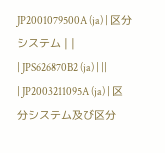JP2001079500A (ja) | 区分システム | |
| JPS626870B2 (ja) | ||
| JP2003211095A (ja) | 区分システム及び区分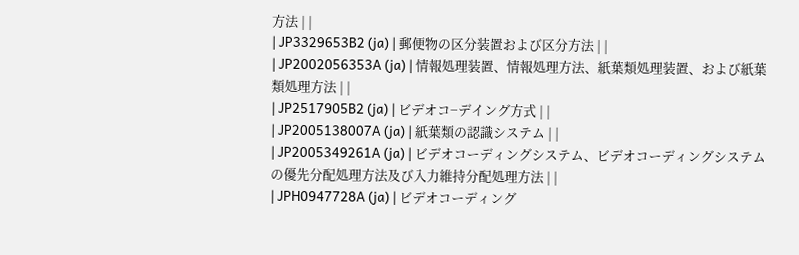方法 | |
| JP3329653B2 (ja) | 郵便物の区分装置および区分方法 | |
| JP2002056353A (ja) | 情報処理装置、情報処理方法、紙葉類処理装置、および紙葉類処理方法 | |
| JP2517905B2 (ja) | ビデオコ−デイング方式 | |
| JP2005138007A (ja) | 紙葉類の認識システム | |
| JP2005349261A (ja) | ビデオコーディングシステム、ビデオコーディングシステムの優先分配処理方法及び入力維持分配処理方法 | |
| JPH0947728A (ja) | ビデオコーディング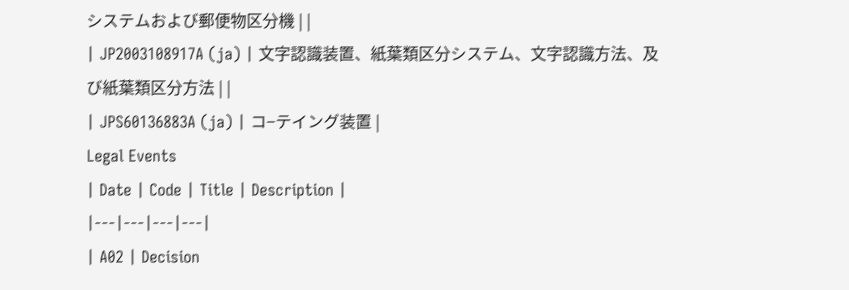システムおよび郵便物区分機 | |
| JP2003108917A (ja) | 文字認識装置、紙葉類区分システム、文字認識方法、及び紙葉類区分方法 | |
| JPS60136883A (ja) | コ−テイング装置 |
Legal Events
| Date | Code | Title | Description |
|---|---|---|---|
| A02 | Decision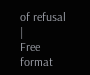of refusal |
Free format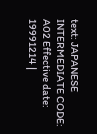text: JAPANESE INTERMEDIATE CODE: A02 Effective date: 19991214 |